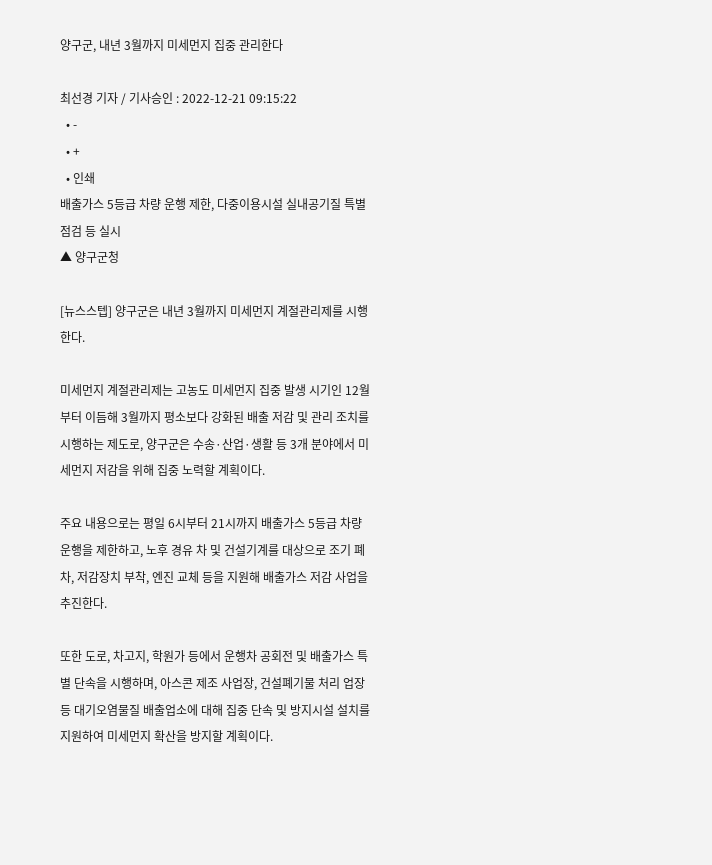양구군, 내년 3월까지 미세먼지 집중 관리한다

최선경 기자 / 기사승인 : 2022-12-21 09:15:22
  • -
  • +
  • 인쇄
배출가스 5등급 차량 운행 제한, 다중이용시설 실내공기질 특별점검 등 실시
▲ 양구군청

[뉴스스텝] 양구군은 내년 3월까지 미세먼지 계절관리제를 시행한다.

미세먼지 계절관리제는 고농도 미세먼지 집중 발생 시기인 12월부터 이듬해 3월까지 평소보다 강화된 배출 저감 및 관리 조치를 시행하는 제도로, 양구군은 수송·산업·생활 등 3개 분야에서 미세먼지 저감을 위해 집중 노력할 계획이다.

주요 내용으로는 평일 6시부터 21시까지 배출가스 5등급 차량 운행을 제한하고, 노후 경유 차 및 건설기계를 대상으로 조기 폐차, 저감장치 부착, 엔진 교체 등을 지원해 배출가스 저감 사업을 추진한다.

또한 도로, 차고지, 학원가 등에서 운행차 공회전 및 배출가스 특별 단속을 시행하며, 아스콘 제조 사업장, 건설폐기물 처리 업장 등 대기오염물질 배출업소에 대해 집중 단속 및 방지시설 설치를 지원하여 미세먼지 확산을 방지할 계획이다.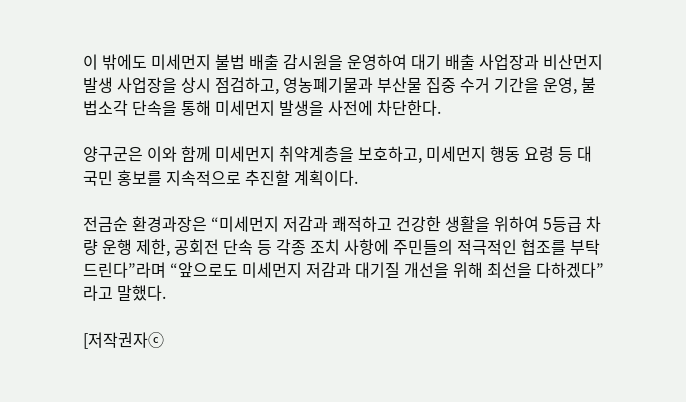이 밖에도 미세먼지 불법 배출 감시원을 운영하여 대기 배출 사업장과 비산먼지 발생 사업장을 상시 점검하고, 영농폐기물과 부산물 집중 수거 기간을 운영, 불법소각 단속을 통해 미세먼지 발생을 사전에 차단한다.

양구군은 이와 함께 미세먼지 취약계층을 보호하고, 미세먼지 행동 요령 등 대국민 홍보를 지속적으로 추진할 계획이다.

전금순 환경과장은 “미세먼지 저감과 쾌적하고 건강한 생활을 위하여 5등급 차량 운행 제한, 공회전 단속 등 각종 조치 사항에 주민들의 적극적인 협조를 부탁드린다”라며 “앞으로도 미세먼지 저감과 대기질 개선을 위해 최선을 다하겠다”라고 말했다.

[저작권자ⓒ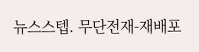뉴스스텝. 무단전재-재배포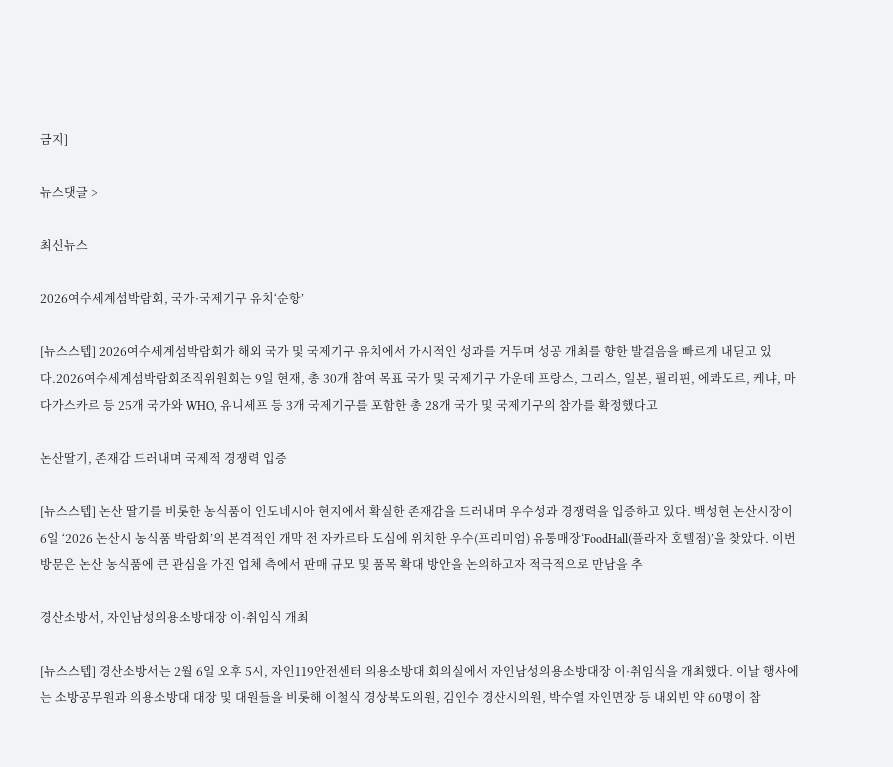금지]

뉴스댓글 >

최신뉴스

2026여수세계섬박람회, 국가·국제기구 유치‘순항’

[뉴스스텝] 2026여수세계섬박람회가 해외 국가 및 국제기구 유치에서 가시적인 성과를 거두며 성공 개최를 향한 발걸음을 빠르게 내딛고 있다.2026여수세계섬박람회조직위원회는 9일 현재, 총 30개 참여 목표 국가 및 국제기구 가운데 프랑스, 그리스, 일본, 필리핀, 에콰도르, 케냐, 마다가스카르 등 25개 국가와 WHO, 유니세프 등 3개 국제기구를 포함한 총 28개 국가 및 국제기구의 참가를 확정했다고

논산딸기, 존재감 드러내며 국제적 경쟁력 입증

[뉴스스텝] 논산 딸기를 비롯한 농식품이 인도네시아 현지에서 확실한 존재감을 드러내며 우수성과 경쟁력을 입증하고 있다. 백성현 논산시장이 6일 ‘2026 논산시 농식품 박람회’의 본격적인 개막 전 자카르타 도심에 위치한 우수(프리미엄) 유통매장‘FoodHall(플라자 호텔점)’을 찾았다. 이번 방문은 논산 농식품에 큰 관심을 가진 업체 측에서 판매 규모 및 품목 확대 방안을 논의하고자 적극적으로 만남을 추

경산소방서, 자인남성의용소방대장 이·취임식 개최

[뉴스스텝] 경산소방서는 2월 6일 오후 5시, 자인119안전센터 의용소방대 회의실에서 자인남성의용소방대장 이·취임식을 개최했다. 이날 행사에는 소방공무원과 의용소방대 대장 및 대원들을 비롯해 이철식 경상북도의원, 김인수 경산시의원, 박수열 자인면장 등 내외빈 약 60명이 참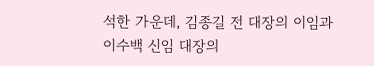석한 가운데, 김종길 전 대장의 이임과 이수백 신임 대장의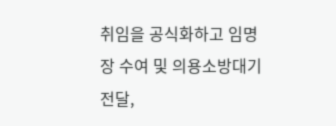취임을 공식화하고 임명장 수여 및 의용소방대기 전달,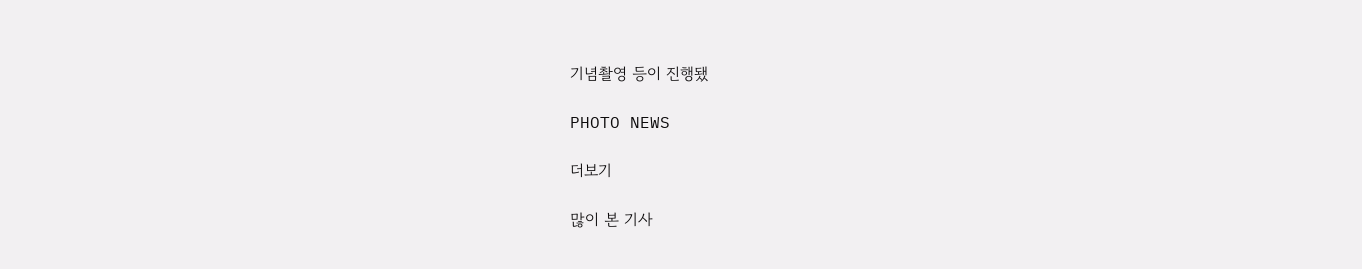기념촬영 등이 진행됐

PHOTO NEWS

더보기

많이 본 기사